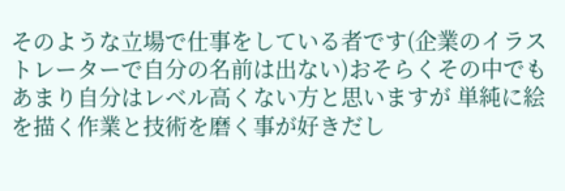そのような立場で仕事をしている者です(企業のイラストレーターで自分の名前は出ない)おそらくその中でもあまり自分はレベル高くない方と思いますが 単純に絵を描く作業と技術を磨く事が好きだし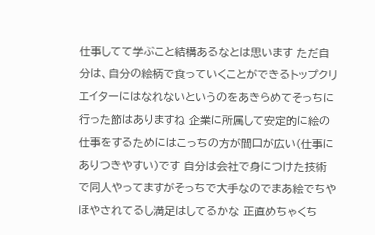仕事してて学ぶこと結構あるなとは思います ただ自分は、自分の絵柄で食っていくことができるトップクリエイターにはなれないというのをあきらめてそっちに行った節はありますね 企業に所属して安定的に絵の仕事をするためにはこっちの方が間口が広い(仕事にありつきやすい)です 自分は会社で身につけた技術で同人やってますがそっちで大手なのでまあ絵でちやほやされてるし満足はしてるかな 正直めちゃくち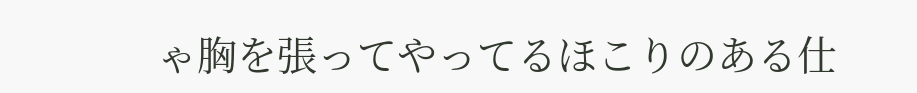ゃ胸を張ってやってるほこりのある仕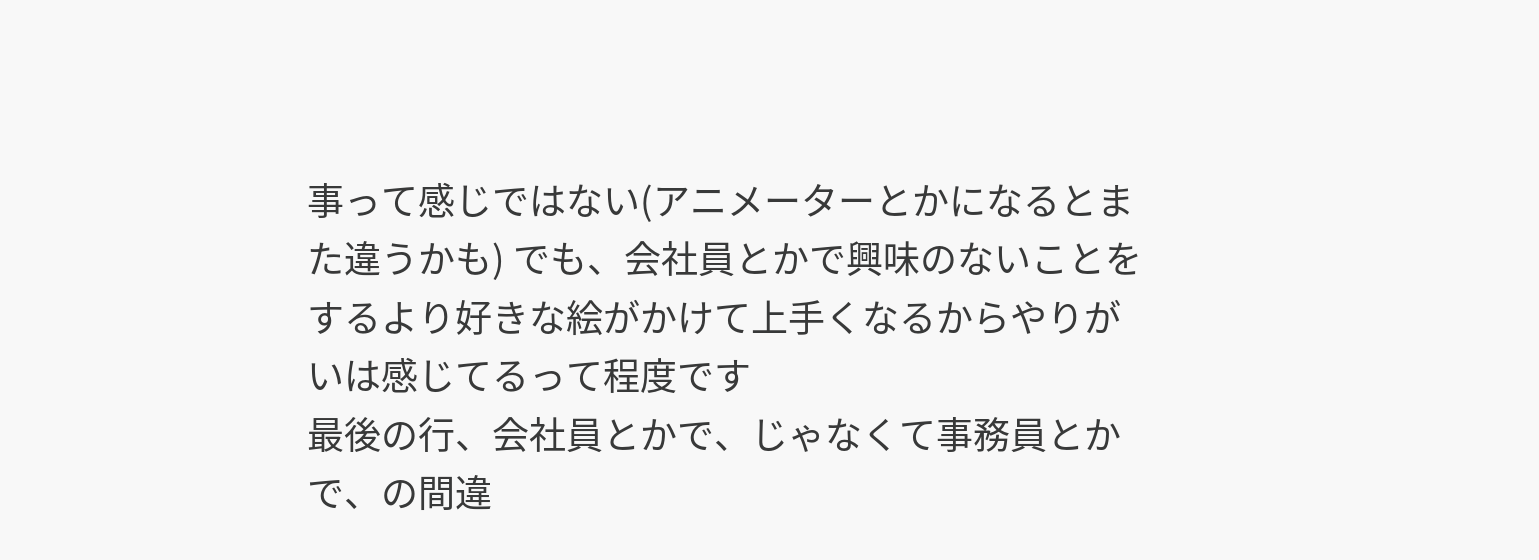事って感じではない(アニメーターとかになるとまた違うかも) でも、会社員とかで興味のないことをするより好きな絵がかけて上手くなるからやりがいは感じてるって程度です
最後の行、会社員とかで、じゃなくて事務員とかで、の間違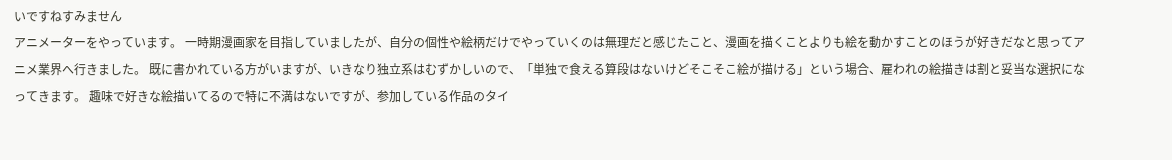いですねすみません
アニメーターをやっています。 一時期漫画家を目指していましたが、自分の個性や絵柄だけでやっていくのは無理だと感じたこと、漫画を描くことよりも絵を動かすことのほうが好きだなと思ってアニメ業界へ行きました。 既に書かれている方がいますが、いきなり独立系はむずかしいので、「単独で食える算段はないけどそこそこ絵が描ける」という場合、雇われの絵描きは割と妥当な選択になってきます。 趣味で好きな絵描いてるので特に不満はないですが、参加している作品のタイ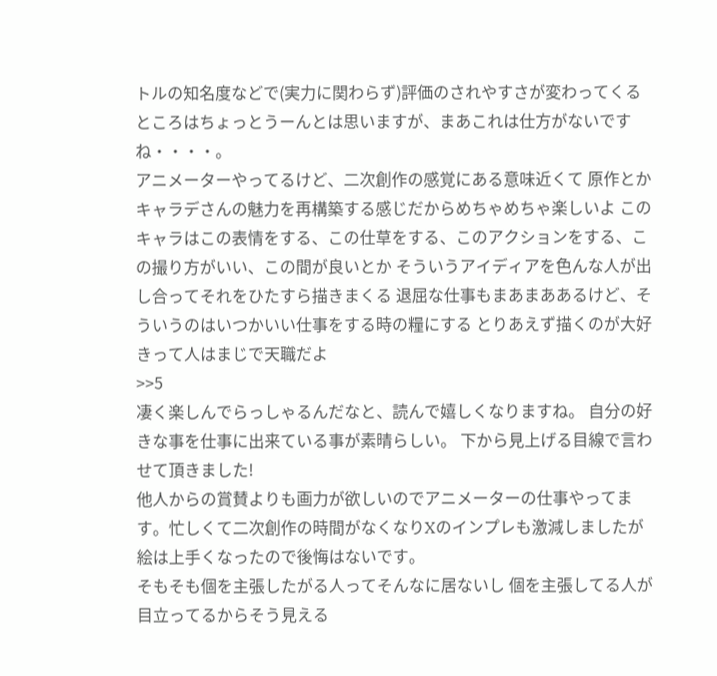トルの知名度などで(実力に関わらず)評価のされやすさが変わってくるところはちょっとうーんとは思いますが、まあこれは仕方がないですね・・・・。
アニメーターやってるけど、二次創作の感覚にある意味近くて 原作とかキャラデさんの魅力を再構築する感じだからめちゃめちゃ楽しいよ このキャラはこの表情をする、この仕草をする、このアクションをする、この撮り方がいい、この間が良いとか そういうアイディアを色んな人が出し合ってそれをひたすら描きまくる 退屈な仕事もまあまああるけど、そういうのはいつかいい仕事をする時の糧にする とりあえず描くのが大好きって人はまじで天職だよ
>>5
凄く楽しんでらっしゃるんだなと、読んで嬉しくなりますね。 自分の好きな事を仕事に出来ている事が素晴らしい。 下から見上げる目線で言わせて頂きました!
他人からの賞賛よりも画力が欲しいのでアニメーターの仕事やってます。忙しくて二次創作の時間がなくなりXのインプレも激減しましたが絵は上手くなったので後悔はないです。
そもそも個を主張したがる人ってそんなに居ないし 個を主張してる人が目立ってるからそう見える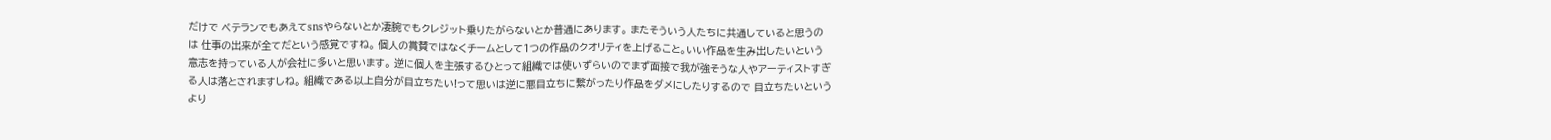だけで ベテランでもあえてsnsやらないとか凄腕でもクレジット乗りたがらないとか普通にあります。 またそういう人たちに共通していると思うのは 仕事の出来が全てだという感覚ですね。 個人の賞賛ではなくチームとして1つの作品のクオリティを上げること。いい作品を生み出したいという意志を持っている人が会社に多いと思います。 逆に個人を主張するひとって組織では使いずらいのでまず面接で我が強そうな人やアーティストすぎる人は落とされますしね。 組織である以上自分が目立ちたい!って思いは逆に悪目立ちに繋がったり作品をダメにしたりするので 目立ちたいというより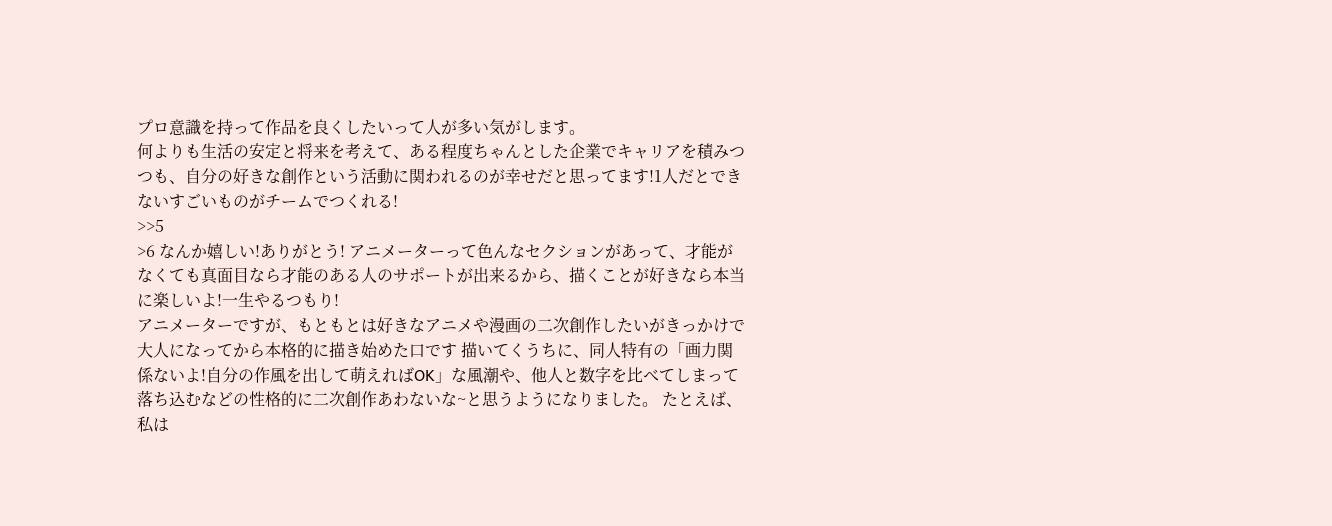プロ意識を持って作品を良くしたいって人が多い気がします。
何よりも生活の安定と将来を考えて、ある程度ちゃんとした企業でキャリアを積みつつも、自分の好きな創作という活動に関われるのが幸せだと思ってます!1人だとできないすごいものがチームでつくれる!
>>5
>6 なんか嬉しい!ありがとう! アニメーターって色んなセクションがあって、才能がなくても真面目なら才能のある人のサポートが出来るから、描くことが好きなら本当に楽しいよ!一生やるつもり!
アニメーターですが、もともとは好きなアニメや漫画の二次創作したいがきっかけで大人になってから本格的に描き始めた口です 描いてくうちに、同人特有の「画力関係ないよ!自分の作風を出して萌えればOK」な風潮や、他人と数字を比べてしまって落ち込むなどの性格的に二次創作あわないな~と思うようになりました。 たとえば、私は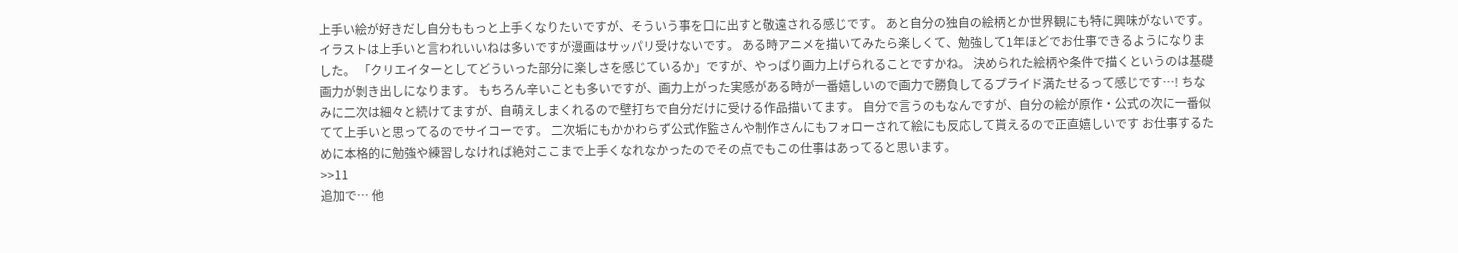上手い絵が好きだし自分ももっと上手くなりたいですが、そういう事を口に出すと敬遠される感じです。 あと自分の独自の絵柄とか世界観にも特に興味がないです。 イラストは上手いと言われいいねは多いですが漫画はサッパリ受けないです。 ある時アニメを描いてみたら楽しくて、勉強して1年ほどでお仕事できるようになりました。 「クリエイターとしてどういった部分に楽しさを感じているか」ですが、やっぱり画力上げられることですかね。 決められた絵柄や条件で描くというのは基礎画力が剝き出しになります。 もちろん辛いことも多いですが、画力上がった実感がある時が一番嬉しいので画力で勝負してるプライド満たせるって感じです…! ちなみに二次は細々と続けてますが、自萌えしまくれるので壁打ちで自分だけに受ける作品描いてます。 自分で言うのもなんですが、自分の絵が原作・公式の次に一番似てて上手いと思ってるのでサイコーです。 二次垢にもかかわらず公式作監さんや制作さんにもフォローされて絵にも反応して貰えるので正直嬉しいです お仕事するために本格的に勉強や練習しなければ絶対ここまで上手くなれなかったのでその点でもこの仕事はあってると思います。
>>11
追加で… 他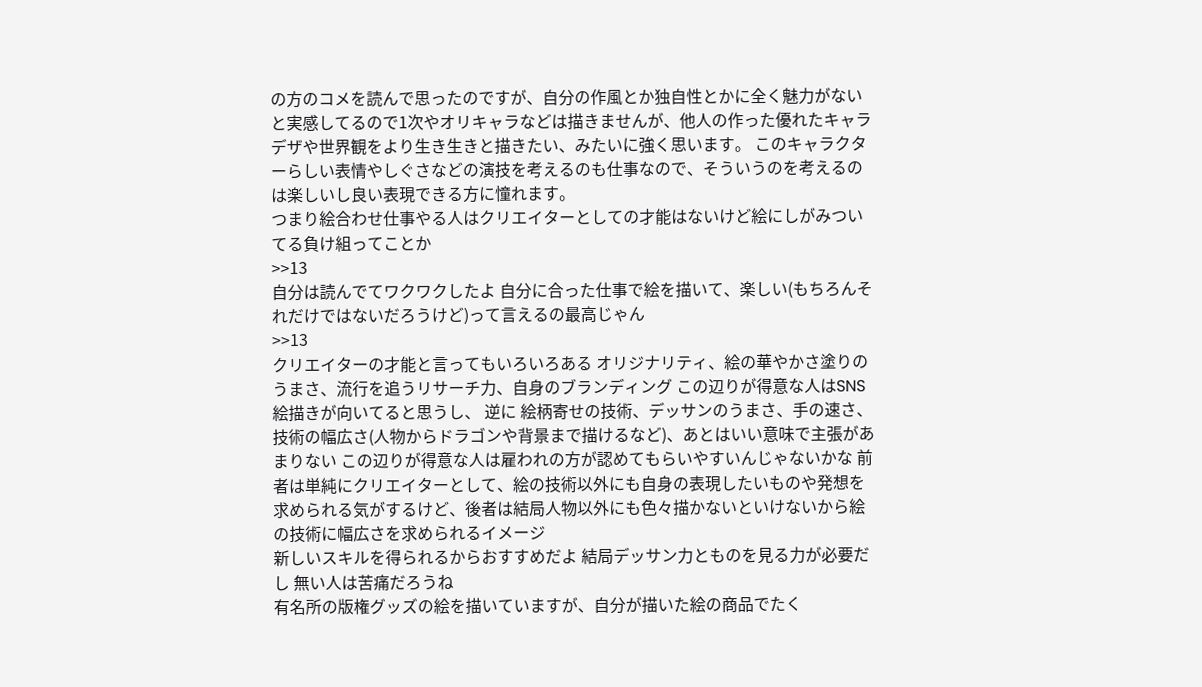の方のコメを読んで思ったのですが、自分の作風とか独自性とかに全く魅力がないと実感してるので1次やオリキャラなどは描きませんが、他人の作った優れたキャラデザや世界観をより生き生きと描きたい、みたいに強く思います。 このキャラクターらしい表情やしぐさなどの演技を考えるのも仕事なので、そういうのを考えるのは楽しいし良い表現できる方に憧れます。
つまり絵合わせ仕事やる人はクリエイターとしての才能はないけど絵にしがみついてる負け組ってことか
>>13
自分は読んでてワクワクしたよ 自分に合った仕事で絵を描いて、楽しい(もちろんそれだけではないだろうけど)って言えるの最高じゃん
>>13
クリエイターの才能と言ってもいろいろある オリジナリティ、絵の華やかさ塗りのうまさ、流行を追うリサーチ力、自身のブランディング この辺りが得意な人はSNS絵描きが向いてると思うし、 逆に 絵柄寄せの技術、デッサンのうまさ、手の速さ、技術の幅広さ(人物からドラゴンや背景まで描けるなど)、あとはいい意味で主張があまりない この辺りが得意な人は雇われの方が認めてもらいやすいんじゃないかな 前者は単純にクリエイターとして、絵の技術以外にも自身の表現したいものや発想を求められる気がするけど、後者は結局人物以外にも色々描かないといけないから絵の技術に幅広さを求められるイメージ
新しいスキルを得られるからおすすめだよ 結局デッサン力とものを見る力が必要だし 無い人は苦痛だろうね
有名所の版権グッズの絵を描いていますが、自分が描いた絵の商品でたく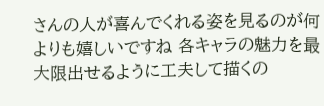さんの人が喜んでくれる姿を見るのが何よりも嬉しいですね 各キャラの魅力を最大限出せるように工夫して描くの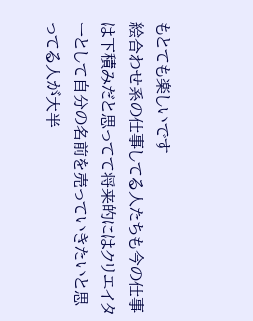もとても楽しいです
絵合わせ系の仕事してる人たちも今の仕事は下積みだと思ってて将来的にはクリエイターとして自分の名前を売っていきたいと思ってる人が大半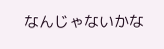なんじゃないかな